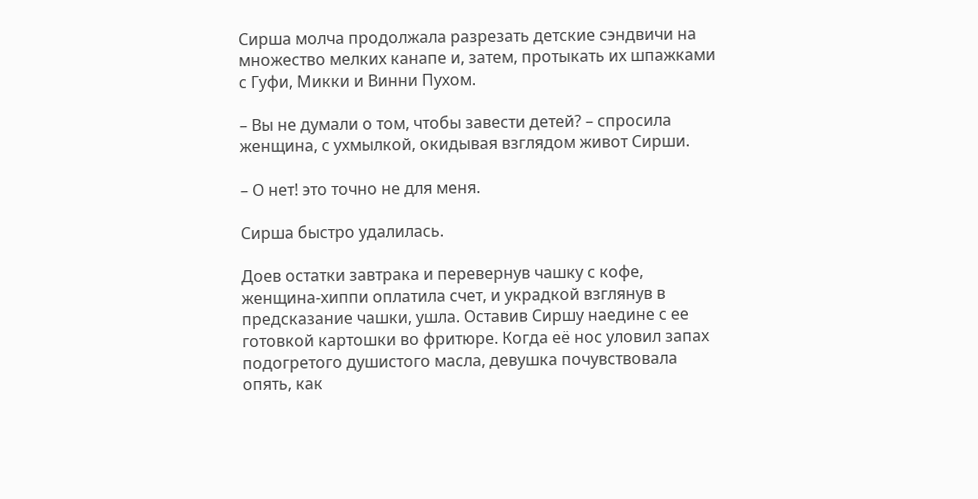Сирша молча продолжала разрезать детские сэндвичи на множество мелких канапе и, затем, протыкать их шпажками с Гуфи, Микки и Винни Пухом.

– Вы не думали о том, чтобы завести детей? – спросила женщина, с ухмылкой, окидывая взглядом живот Сирши.

– О нет! это точно не для меня.

Сирша быстро удалилась.

Доев остатки завтрака и перевернув чашку с кофе, женщина-хиппи оплатила счет, и украдкой взглянув в предсказание чашки, ушла. Оставив Сиршу наедине с ее готовкой картошки во фритюре. Когда её нос уловил запах подогретого душистого масла, девушка почувствовала опять, как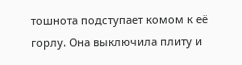тошнота подступает комом к её горлу. Она выключила плиту и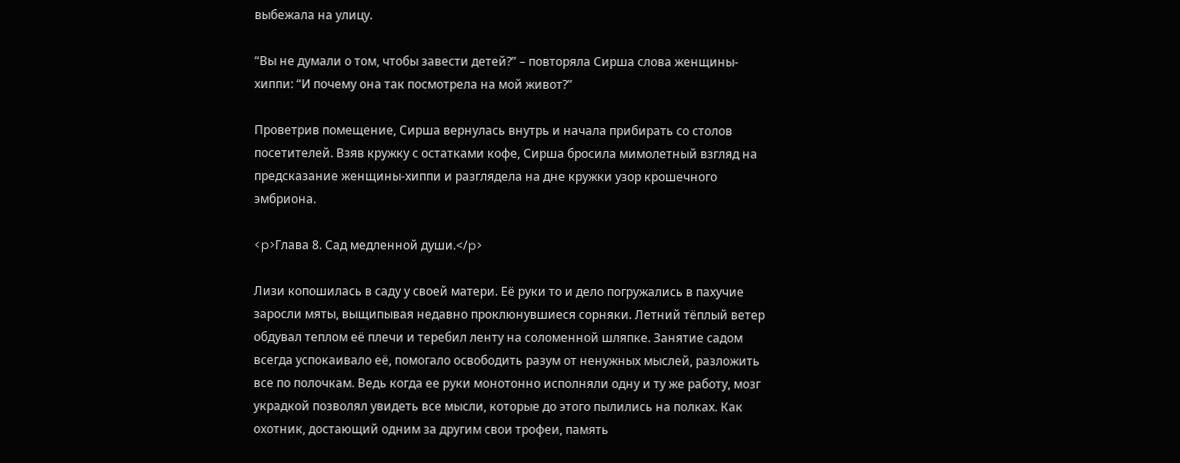выбежала на улицу.

“Вы не думали о том, чтобы завести детей?” – повторяла Сирша слова женщины-хиппи: “И почему она так посмотрела на мой живот?”

Проветрив помещение, Сирша вернулась внутрь и начала прибирать со столов посетителей. Взяв кружку с остатками кофе, Сирша бросила мимолетный взгляд на предсказание женщины-хиппи и разглядела на дне кружки узор крошечного эмбриона.

<p>Глава 8. Сад медленной души.</p>

Лизи копошилась в саду у своей матери. Её руки то и дело погружались в пахучие заросли мяты, выщипывая недавно проклюнувшиеся сорняки. Летний тёплый ветер обдувал теплом её плечи и теребил ленту на соломенной шляпке. Занятие садом всегда успокаивало её, помогало освободить разум от ненужных мыслей, разложить все по полочкам. Ведь когда ее руки монотонно исполняли одну и ту же работу, мозг украдкой позволял увидеть все мысли, которые до этого пылились на полках. Как охотник, достающий одним за другим свои трофеи, память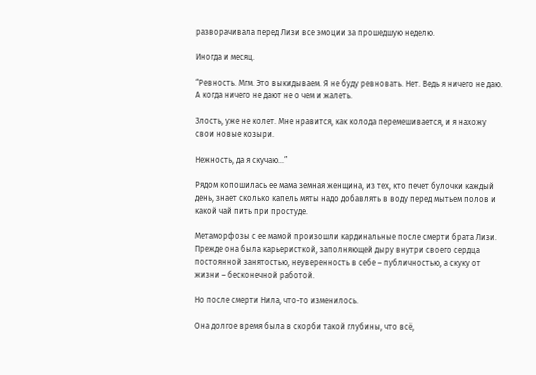разворачивала перед Лизи все эмоции за прошедшую неделю.

Иногда и месяц.

“Ревность. Мгм. Это выкидываем. Я не буду ревновать. Нет. Ведь я ничего не даю. А когда ничего не дают не о чем и жалеть.

Злость, уже не колет. Мне нравится, как колода перемешивается, и я нахожу свои новые козыри.

Нежность, да я скучаю…”

Рядом копошилась ее мама земная женщина, из тех, кто печет булочки каждый день, знает сколько капель мяты надо добавлять в воду перед мытьем полов и какой чай пить при простуде.

Метаморфозы с ее мамой произошли кардинальные после смерти брата Лизи. Прежде она была карьеристкой, заполняющей дыру внутри своего сердца постоянной занятостью, неуверенность в себе – публичностью, а скуку от жизни – бесконечной работой.

Но после смерти Нила, что-то изменилось.

Она долгое время была в скорби такой глубины, что всё,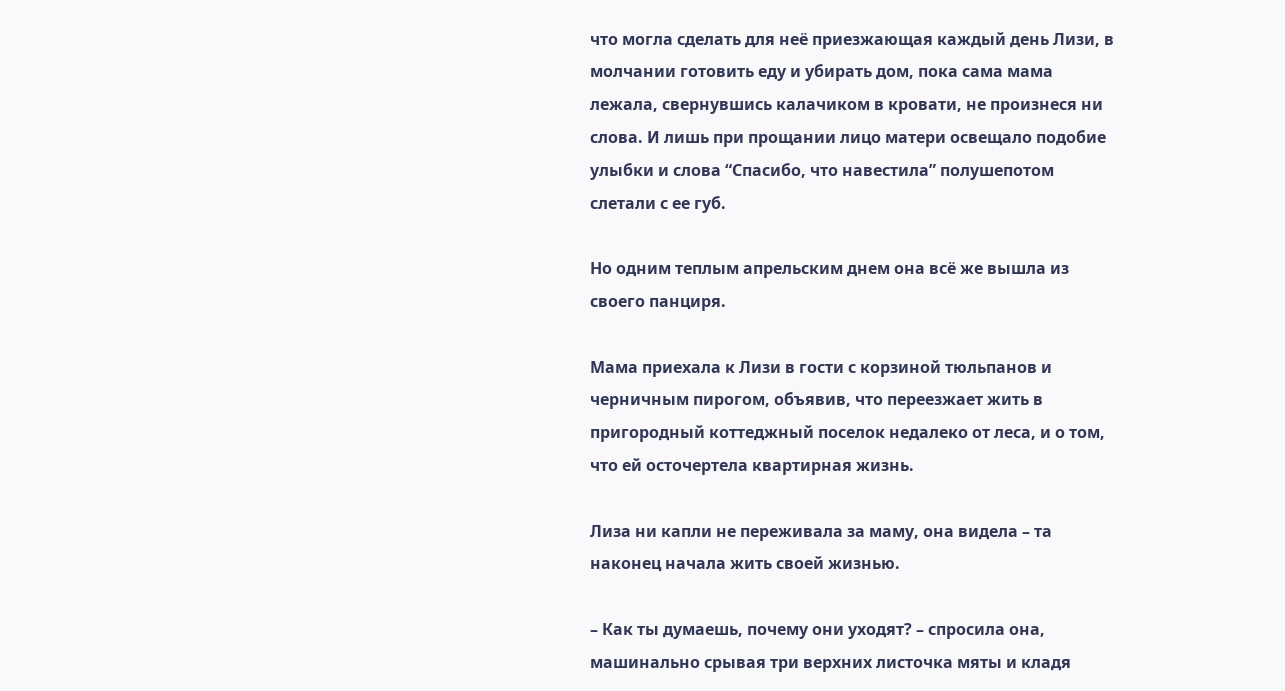что могла сделать для неё приезжающая каждый день Лизи, в молчании готовить еду и убирать дом, пока сама мама лежала, свернувшись калачиком в кровати, не произнеся ни слова. И лишь при прощании лицо матери освещало подобие улыбки и слова “Спасибо, что навестила” полушепотом слетали с ее губ.

Но одним теплым апрельским днем она всё же вышла из своего панциря.

Мама приехала к Лизи в гости с корзиной тюльпанов и черничным пирогом, объявив, что переезжает жить в пригородный коттеджный поселок недалеко от леса, и о том, что ей осточертела квартирная жизнь.

Лиза ни капли не переживала за маму, она видела – та наконец начала жить своей жизнью.

– Как ты думаешь, почему они уходят? – спросила она, машинально срывая три верхних листочка мяты и кладя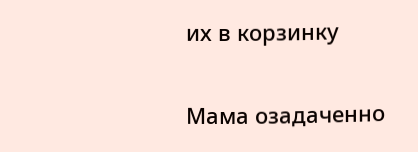их в корзинку

Мама озадаченно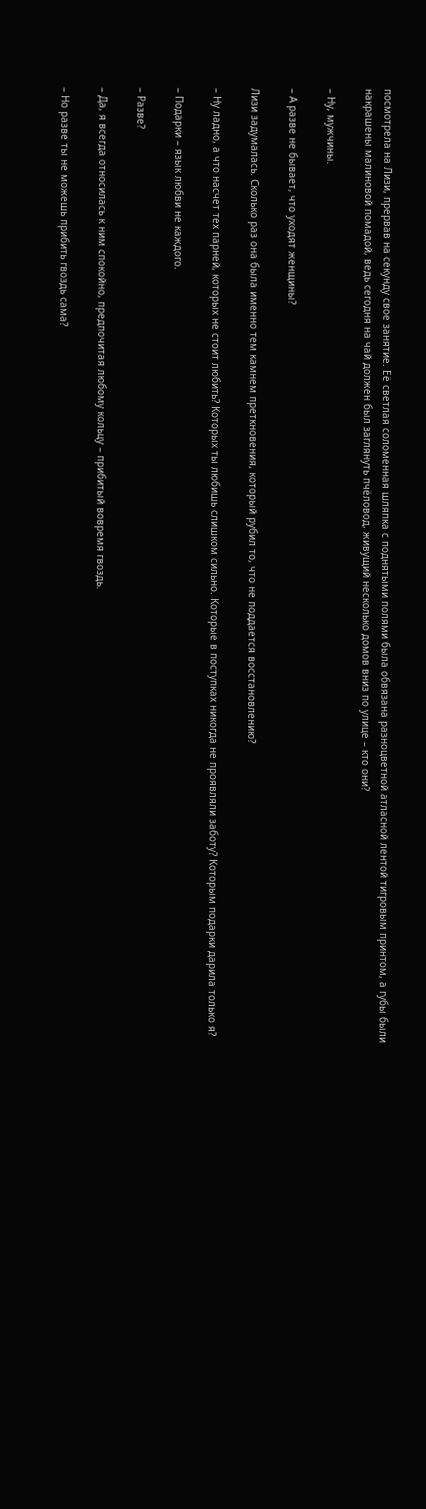посмотрела на Лизи, прервав на секунду свое занятие. Её светлая соломенная шляпка с поднятыми полями была обвязана разноцветной атласной лентой тигровым принтом, а губы были накрашены малиновой помадой, ведь сегодня на чай должен был заглянуть пчёловод, живущий несколько домов вниз по улице – кто они?

– Ну, мужчины.

– А разве не бывает, что уходят женщины?

Лизи задумалась. Сколько раз она была именно тем камнем преткновения, который рубил то, что не поддается восстановлению?

– Ну ладно, а что насчет тех парней, которых не стоит любить? Которых ты любишь слишком сильно. Которые в поступках никогда не проявляли заботу? Которым подарки дарила только я?

– Подарки – язык любви не каждого.

– Разве?

– Да, я всегда относилась к ним спокойно, предпочитая любому кольцу – прибитый вовремя гвоздь.

– Но разве ты не можешь прибить гвоздь сама?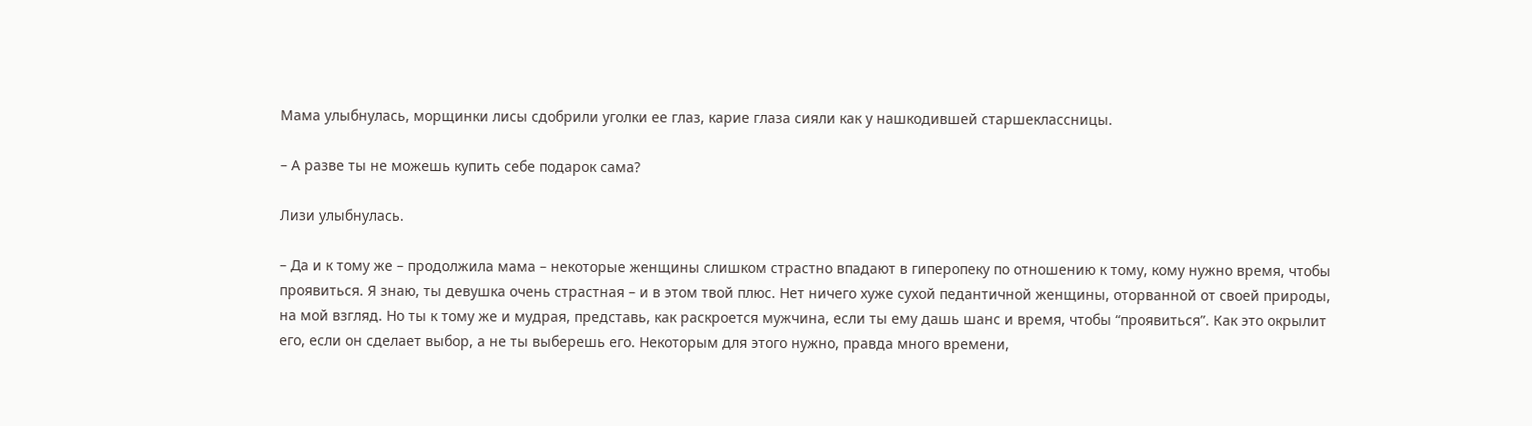Мама улыбнулась, морщинки лисы сдобрили уголки ее глаз, карие глаза сияли как у нашкодившей старшеклассницы.

– А разве ты не можешь купить себе подарок сама?

Лизи улыбнулась.

– Да и к тому же – продолжила мама – некоторые женщины слишком страстно впадают в гиперопеку по отношению к тому, кому нужно время, чтобы проявиться. Я знаю, ты девушка очень страстная – и в этом твой плюс. Нет ничего хуже сухой педантичной женщины, оторванной от своей природы, на мой взгляд. Но ты к тому же и мудрая, представь, как раскроется мужчина, если ты ему дашь шанс и время, чтобы “проявиться”. Как это окрылит его, если он сделает выбор, а не ты выберешь его. Некоторым для этого нужно, правда много времени,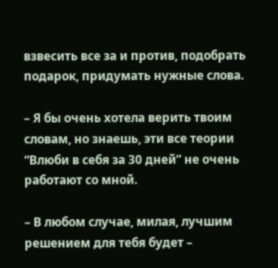взвесить все за и против, подобрать подарок, придумать нужные слова.

– Я бы очень хотела верить твоим словам, но знаешь, эти все теории “Влюби в себя за 30 дней” не очень работают со мной.

– В любом случае, милая, лучшим решением для тебя будет –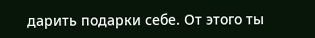дарить подарки себе. От этого ты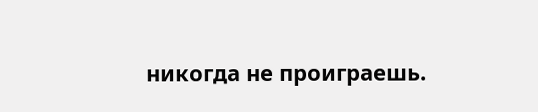никогда не проиграешь.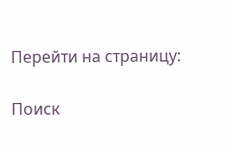Перейти на страницу:

Поиск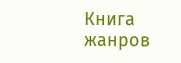Книга жанров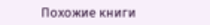Похожие книги